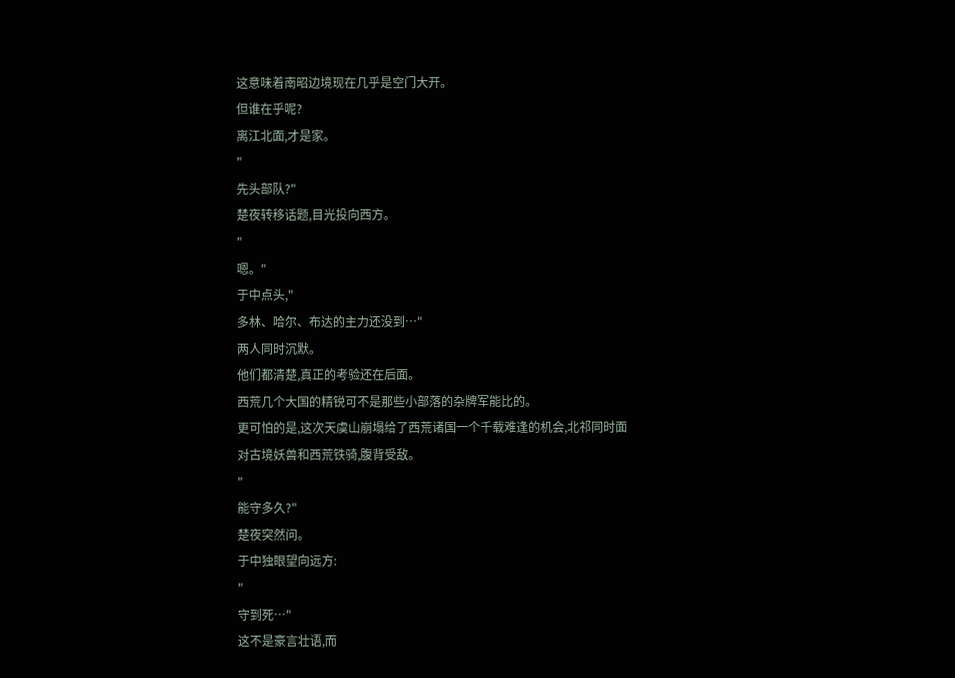这意味着南昭边境现在几乎是空门大开。
但谁在乎呢?
离江北面,才是家。
"
先头部队?"
楚夜转移话题,目光投向西方。
"
嗯。"
于中点头,"
多林、哈尔、布达的主力还没到…"
两人同时沉默。
他们都清楚,真正的考验还在后面。
西荒几个大国的精锐可不是那些小部落的杂牌军能比的。
更可怕的是,这次天虞山崩塌给了西荒诸国一个千载难逢的机会,北祁同时面对古境妖兽和西荒铁骑,腹背受敌。
"
能守多久?"
楚夜突然问。
于中独眼望向远方:
"
守到死…"
这不是豪言壮语,而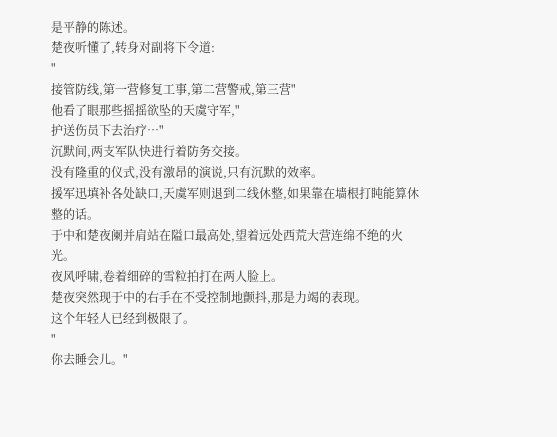是平静的陈述。
楚夜听懂了,转身对副将下令道:
"
接管防线,第一营修复工事,第二营警戒,第三营"
他看了眼那些摇摇欲坠的天虞守军,"
护送伤员下去治疗…"
沉默间,两支军队快进行着防务交接。
没有隆重的仪式,没有激昂的演说,只有沉默的效率。
援军迅填补各处缺口,天虞军则退到二线休整,如果靠在墙根打盹能算休整的话。
于中和楚夜阑并肩站在隘口最高处,望着远处西荒大营连绵不绝的火光。
夜风呼啸,卷着细碎的雪粒拍打在两人脸上。
楚夜突然现于中的右手在不受控制地颤抖,那是力竭的表现。
这个年轻人已经到极限了。
"
你去睡会儿。"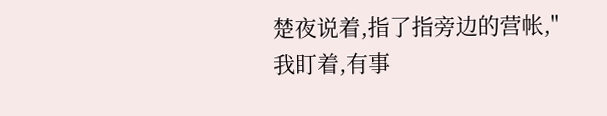楚夜说着,指了指旁边的营帐,"
我盯着,有事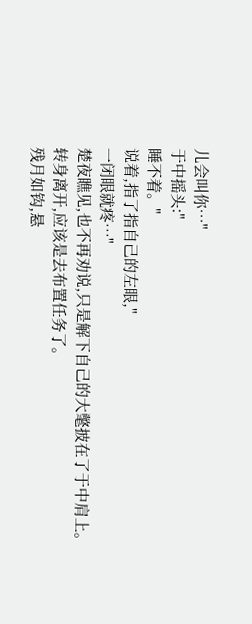儿会叫你…"
于中摇头:"
睡不着。"
说着,指了指自己的左眼,"
一闭眼就疼…"
楚夜瞧见,也不再劝说,只是解下自己的大氅披在了于中肩上。
转身离开,应该是去布置任务了。
残月如钩,悬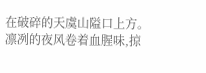在破碎的天虞山隘口上方。
凛冽的夜风卷着血腥味,掠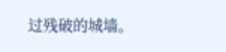过残破的城墙。